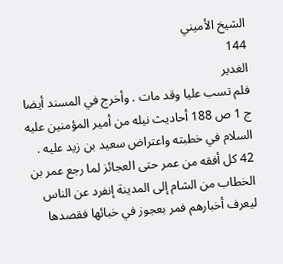الشيخ الأميني
144
الغدير
فلم تسب عليا وقد مات . وأخرج في المسند أيضا ج 1 ص 188 أحاديث نيله من أمير المؤمنين عليه السلام في خطبته واعتراض سعيد بن زيد عليه . 42 كل أفقه من عمر حتى العجائز لما رجع عمر بن الخطاب من الشام إلى المدينة إنفرد عن الناس ليعرف أخبارهم فمر بعجوز في خبائها فقصدها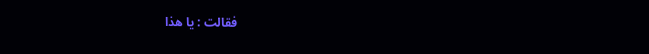فقالت : يا هذا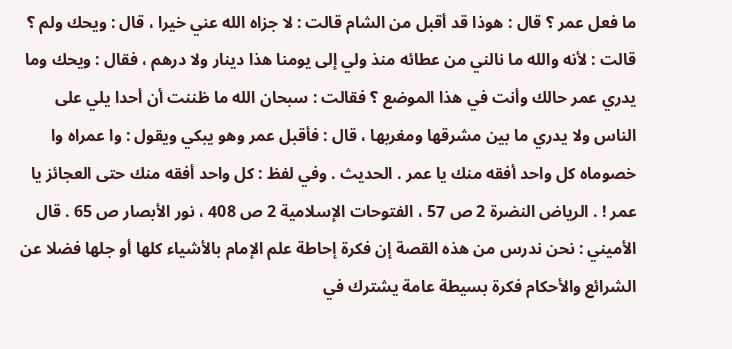ما فعل عمر ؟ قال : هوذا قد أقبل من الشام قالت : لا جزاه الله عني خيرا ، قال : ويحك ولم ؟ قالت : لأنه والله ما نالني من عطائه منذ ولي إلى يومنا هذا دينار ولا درهم ، فقال : ويحك وما يدري عمر حالك وأنت في هذا الموضع ؟ فقالت : سبحان الله ما ظننت أن أحدا يلي على الناس ولا يدري ما بين مشرقها ومغربها ، قال : فأقبل عمر وهو يبكي ويقول : وا عمراه وا خصوماه كل واحد أفقه منك يا عمر . الحديث . وفي لفظ : كل واحد أفقه منك حتى العجائز يا عمر ! . الرياض النضرة 2 ص 57 ، الفتوحات الإسلامية 2 ص 408 ، نور الأبصار ص 65 . قال الأميني : نحن ندرس من هذه القصة إن فكرة إحاطة علم الإمام بالأشياء كلها أو جلها فضلا عن الشرائع والأحكام فكرة بسيطة عامة يشترك في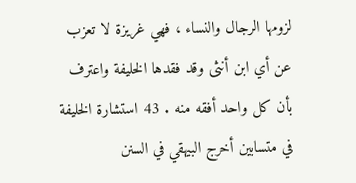لزومها الرجال والنساء ، فهي غريزة لا تعزب عن أي ابن أنثى وقد فقدها الخليفة واعترف بأن كل واحد أفقه منه . 43 استشارة الخليفة في متسابين أخرج البيهقي في السنن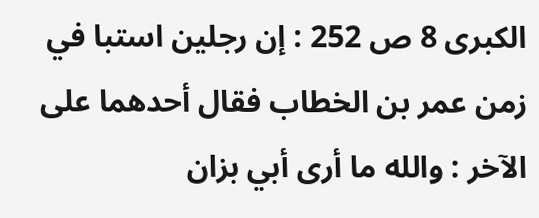الكبرى 8 ص 252 : إن رجلين استبا في زمن عمر بن الخطاب فقال أحدهما على الآخر : والله ما أرى أبي بزان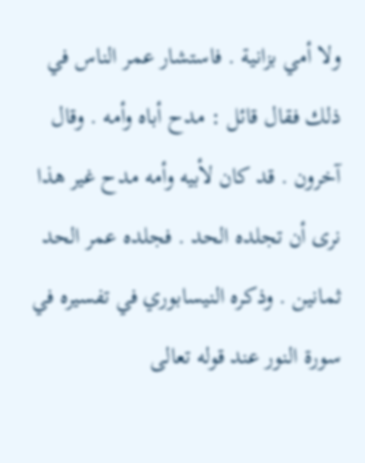ولا أمي بزانية . فاستشار عمر الناس في ذلك فقال قائل : مدح أباه وأمه . وقال آخرون . قد كان لأبيه وأمه مدح غير هذا نرى أن تجلده الحد . فجلده عمر الحد ثمانين . وذكره النيسابوري في تفسيره في سورة النور عند قوله تعالى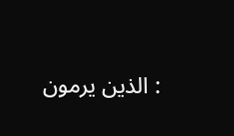: الذين يرمون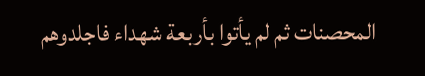المحصنات ثم لم يأتوا بأربعة شهداء فاجلدوهم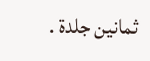ثمانين جلدة .